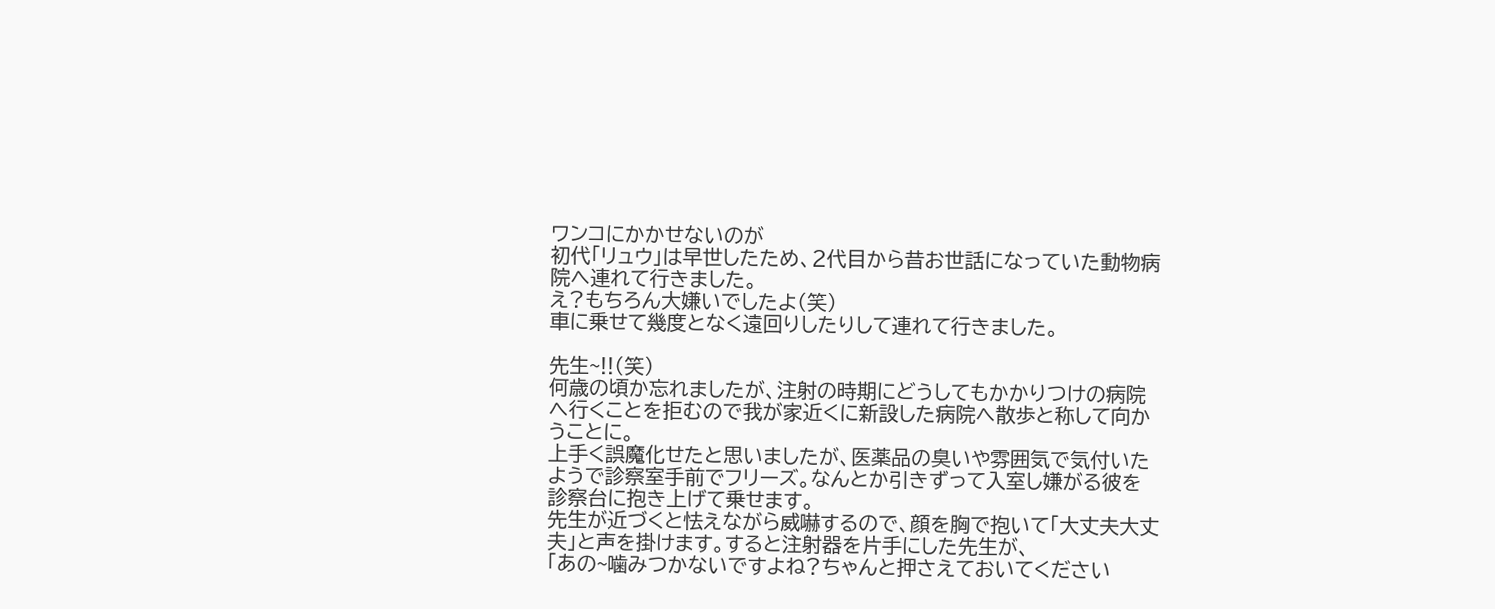ワンコにかかせないのが
初代「リュウ」は早世したため、2代目から昔お世話になっていた動物病院へ連れて行きました。
え?もちろん大嫌いでしたよ(笑)
車に乗せて幾度となく遠回りしたりして連れて行きました。

先生~!!(笑)
何歳の頃か忘れましたが、注射の時期にどうしてもかかりつけの病院へ行くことを拒むので我が家近くに新設した病院へ散歩と称して向かうことに。
上手く誤魔化せたと思いましたが、医薬品の臭いや雰囲気で気付いたようで診察室手前でフリーズ。なんとか引きずって入室し嫌がる彼を診察台に抱き上げて乗せます。
先生が近づくと怯えながら威嚇するので、顔を胸で抱いて「大丈夫大丈夫」と声を掛けます。すると注射器を片手にした先生が、
「あの~噛みつかないですよね?ちゃんと押さえておいてください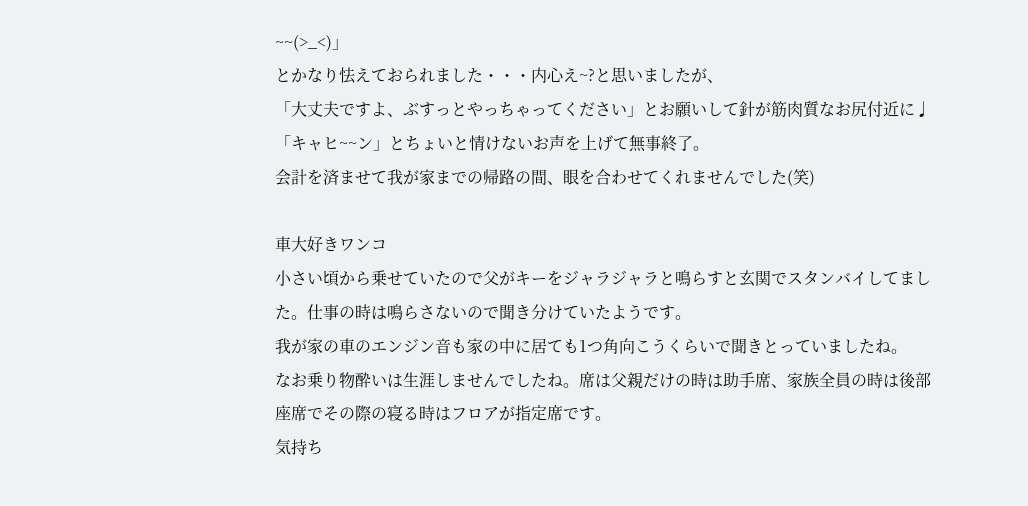~~(>_<)」
とかなり怯えておられました・・・内心え~?と思いましたが、
「大丈夫ですよ、ぶすっとやっちゃってください」とお願いして針が筋肉質なお尻付近に♩
「キャヒ~~ン」とちょいと情けないお声を上げて無事終了。
会計を済ませて我が家までの帰路の間、眼を合わせてくれませんでした(笑)

車大好きワンコ
小さい頃から乗せていたので父がキーをジャラジャラと鳴らすと玄関でスタンバイしてました。仕事の時は鳴らさないので聞き分けていたようです。
我が家の車のエンジン音も家の中に居ても1つ角向こうくらいで聞きとっていましたね。
なお乗り物酔いは生涯しませんでしたね。席は父親だけの時は助手席、家族全員の時は後部座席でその際の寝る時はフロアが指定席です。
気持ち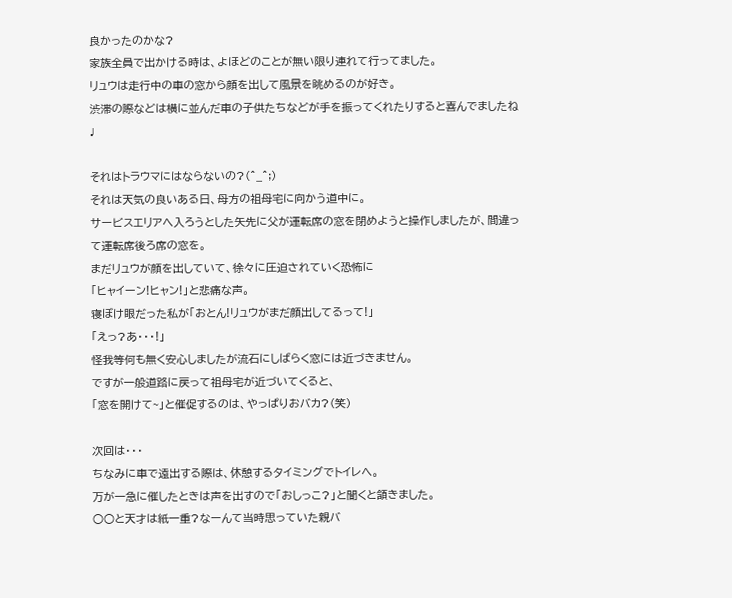良かったのかな?
家族全員で出かける時は、よほどのことが無い限り連れて行ってました。
リュウは走行中の車の窓から顔を出して風景を眺めるのが好き。
渋滞の際などは横に並んだ車の子供たちなどが手を振ってくれたりすると喜んでましたね♩

それはトラウマにはならないの?(^_^;)
それは天気の良いある日、母方の祖母宅に向かう道中に。
サービスエリアへ入ろうとした矢先に父が運転席の窓を閉めようと操作しましたが、間違って運転席後ろ席の窓を。
まだリュウが顔を出していて、徐々に圧迫されていく恐怖に
「ヒャイーン!ヒャン!」と悲痛な声。
寝ぼけ眼だった私が「おとん!リュウがまだ顔出してるって!」
「えっ?あ・・・!」
怪我等何も無く安心しましたが流石にしばらく窓には近づきません。
ですが一般道路に戻って祖母宅が近づいてくると、
「窓を開けて~」と催促するのは、やっぱりおバカ?(笑)

次回は・・・
ちなみに車で遠出する際は、休憩するタイミングでトイレへ。
万が一急に催したときは声を出すので「おしっこ?」と聞くと頷きました。
○○と天才は紙一重?なーんて当時思っていた親バ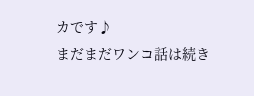カです♪
まだまだワンコ話は続き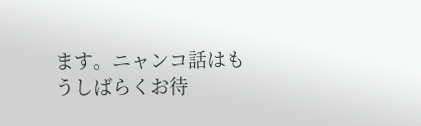ます。ニャンコ話はもうしばらくお待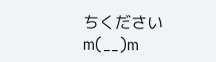ちくださいm(__)m